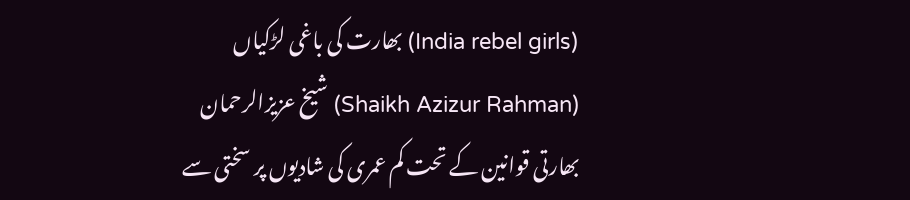(India rebel girls) بھارت کی باغی لڑکیاں
(Shaikh Azizur Rahman) شیخ عزیزالرحمان
بھارتی قوانین کے تحت کم عمری کی شادیوں پر سختی سے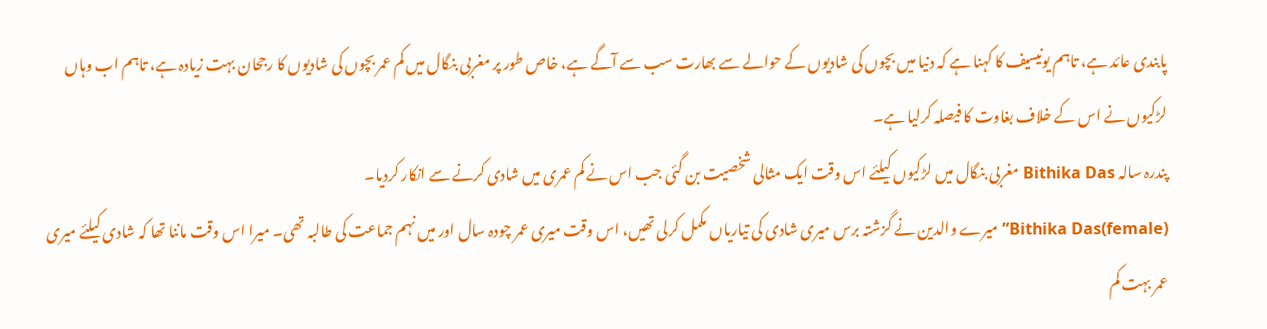پابندی عائد ہے، تاہم یونیسیف کا کہنا ہے کہ دنیا میں بچوں کی شادیوں کے حوالے سے بھارت سب سے آگے ہے، خاص طور پر مغربی بنگال میں کم عمر بچوں کی شادیوں کا رجحان بہت زیادہ ہے، تاہم اب وہاں لڑکیوں نے اس کے خلاف بغاوت کا فیصلہ کرلیا ہے۔
پندرہ سالہ Bithika Das مغربی بنگال میں لڑکیوں کیلئے اس وقت ایک مثالی شخصیت بن گئی جب اس نے کم عمری میں شادی کرنے سے انکار کردیا۔
Bithika Das(female)”میرے والدین نے گزشتہ برس میری شادی کی تیاریاں مکمل کرلی تھیں، اس وقت میری عمر چودہ سال اور میں نہم جماعت کی طالبہ تھی۔ میرا اس وقت ماننا تھا کہ شادی کیلئے میری عمر بہت کم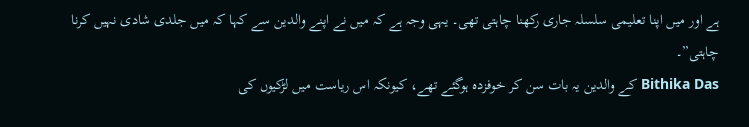ہے اور میں اپنا تعلیمی سلسلہ جاری رکھنا چاہتی تھی۔ یہی وجہ ہے کہ میں نے اپنے والدین سے کہا کہ میں جلدی شادی نہیں کرنا چاہتی”۔
Bithika Das کے والدین یہ بات سن کر خوفزدہ ہوگئے تھے، کیونکہ اس ریاست میں لڑکیوں کی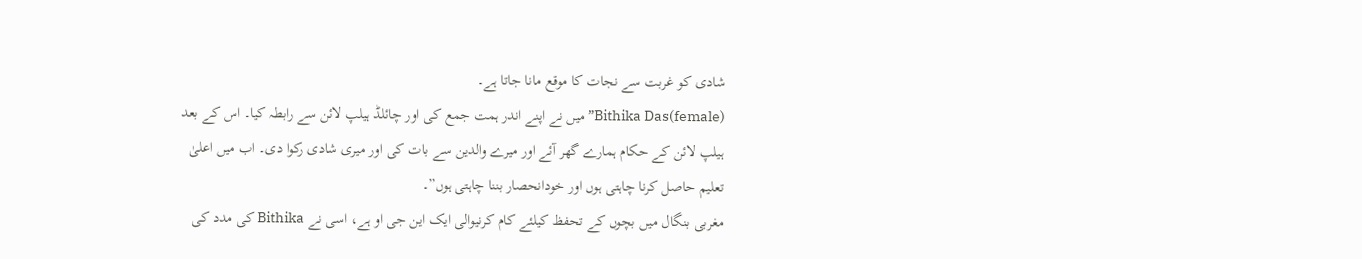شادی کو غربت سے نجات کا موقع مانا جاتا ہے۔
Bithika Das(female)”میں نے اپنے اندر ہمت جمع کی اور چائلڈ ہیلپ لائن سے رابطہ کیا۔ اس کے بعد ہیلپ لائن کے حکام ہمارے گھر آئے اور میرے والدین سے بات کی اور میری شادی رکوا دی۔ اب میں اعلیٰ تعلیم حاصل کرنا چاہتی ہوں اور خودانحصار بننا چاہتی ہوں”۔
مغربی بنگال میں بچوں کے تحفظ کیلئے کام کرنیوالی ایک این جی او ہے، اسی نے Bithika کی مدد کی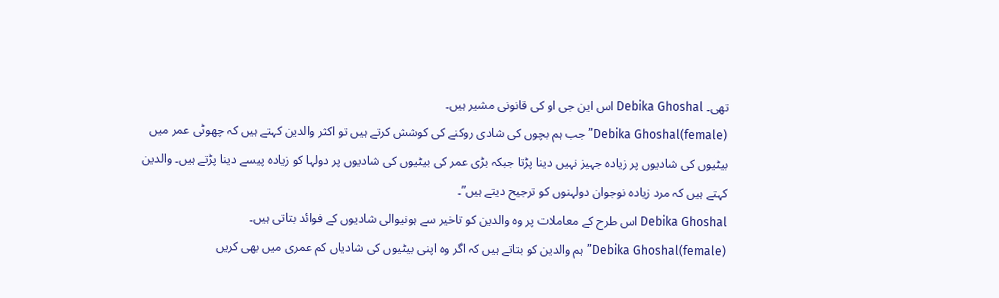تھی۔ Debika Ghoshal اس این جی او کی قانونی مشیر ہیں۔
Debika Ghoshal(female)”جب ہم بچوں کی شادی روکنے کی کوشش کرتے ہیں تو اکثر والدین کہتے ہیں کہ چھوٹی عمر میں بیٹیوں کی شادیوں پر زیادہ جہیز نہیں دینا پڑتا جبکہ بڑی عمر کی بیٹیوں کی شادیوں پر دولہا کو زیادہ پیسے دینا پڑتے ہیں۔ والدین کہتے ہیں کہ مرد زیادہ نوجوان دولہنوں کو ترجیح دیتے ہیں”۔
Debika Ghoshal اس طرح کے معاملات پر وہ والدین کو تاخیر سے ہونیوالی شادیوں کے فوائد بتاتی ہیں۔
Debika Ghoshal(female)”ہم والدین کو بتاتے ہیں کہ اگر وہ اپنی بیٹیوں کی شادیاں کم عمری میں بھی کریں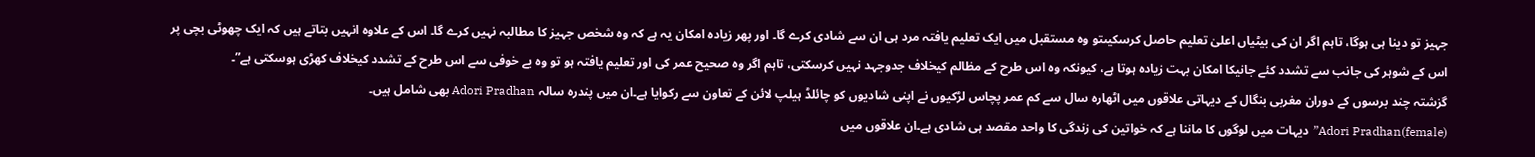جہیز تو دینا ہی ہوگا، تاہم اگر ان کی بیٹیاں اعلیٰ تعلیم حاصل کرسکیںتو وہ مستقبل میں ایک تعلیم یافتہ مرد ہی ان سے شادی کرے گا۔ اور پھر زیادہ امکان یہ ہے کہ وہ شخص جہیز کا مطالبہ نہیں کرے گا۔ اس کے علاوہ انہیں بتاتے ہیں کہ ایک چھوٹی بچی پر اس کے شوہر کی جانب سے تشدد کئے جانیکا امکان بہت زیادہ ہوتا ہے، کیونکہ وہ اس طرح کے مظالم کیخلاف جدوجہد نہیں کرسکتی، تاہم اگر وہ صحیح عمر کی اور تعلیم یافتہ ہو تو وہ بے خوفی سے اس طرح کے تشدد کیخلاف کھڑی ہوسکتی ہے”۔
گزشتہ چند برسوں کے دوران مغربی بنگال کے دیہاتی علاقوں میں اٹھارہ سال سے کم عمر پچاس لڑکیوں نے اپنی شادیوں کو چائلڈ ہیلپ لائن کے تعاون سے رکوایا ہے۔ان میں پندرہ سالہ Adori Pradhan بھی شامل ہیں۔
Adori Pradhan(female)”دیہات میں لوگوں کا ماننا ہے کہ خواتین کی زندگی کا واحد مقصد ہی شادی ہے۔ان علاقوں میں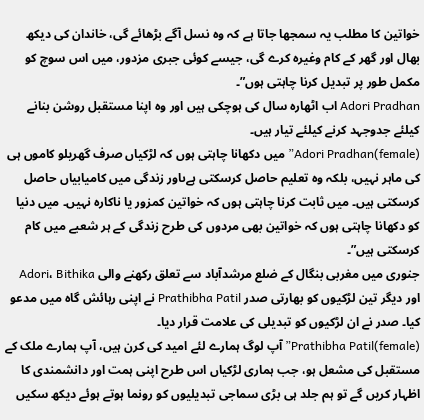خواتین کا مطلب یہ سمجھا جاتا ہے کہ وہ نسل آگے بڑھائے گی، خاندان کی دیکھ بھال اور گھر کے کام وغیرہ کرے گی، جیسے کوئی جبری مزدور، میں اس سوچ کو مکمل طور پر تبدیل کرنا چاہتی ہوں”۔
Adori Pradhan اب اٹھارہ سال کی ہوچکی ہیں اور وہ اپنا مستقبل روشن بنانے کیلئے جدوجہد کرنے کیلئے تیار ہیں۔
Adori Pradhan(female)”میں دکھانا چاہتی ہوں کہ لڑکیاں صرف گھریلو کاموں ہی کی ماہر نہیں، بلکہ وہ تعلیم حاصل کرسکتی ہےںاور زندگی میں کامیابیاں حاصل کرسکتی ہیں۔ میں ثابت کرنا چاہتی ہوں کہ خواتین کمزور یا ناکارہ نہیں۔ میں دنیا کو دکھانا چاہتی ہوں کہ خواتین بھی مردوں کی طرح زندگی کے ہر شعبے میں کام کرسکتی ہیں”۔
جنوری میں مغربی بنگال کے ضلع مرشدآباد سے تعلق رکھنے والی Adori، Bithika اور دیگر تین لڑکیوں کو بھارتی صدر Prathibha Patil نے اپنی رہائش گاہ میں مدعو کیا۔ صدر نے ان لڑکیوں کو تبدیلی کی علامت قرار دیا۔
Prathibha Patil(female)”آپ لوگ ہمارے لئے امید کی کرن ہیں، آپ ہمارے ملک کے مستقبل کی مشعل ہو، جب ہماری لڑکیاں اس طرح اپنی ہمت اور دانشمندی کا اظہار کریں گے تو ہم جلد ہی بڑی سماجی تبدیلیوں کو رونما ہوتے ہوئے دیکھ سکیں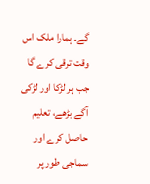گے۔ ہمارا ملک اس وقت ترقی کرے گا جب ہر لڑکا اور لڑکی آگے بڑھے، تعلیم حاصل کرے اور سماجی طور پر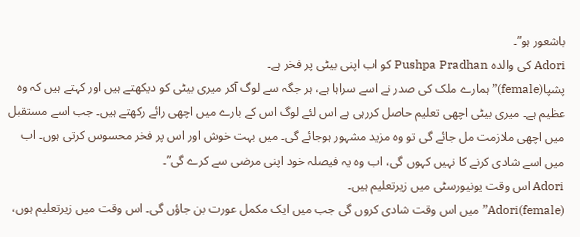باشعور ہو”۔
Adori کی والدہ Pushpa Pradhan کو اب اپنی بیٹی پر فخر ہے۔
پشپا(female)”ہمارے ملک کی صدر نے اسے سراہا ہے، ہر جگہ سے لوگ آکر میری بیٹی کو دیکھتے ہیں اور کہتے ہیں کہ وہ عظیم ہے۔ میری بیٹی اچھی تعلیم حاصل کررہی ہے اس لئے لوگ اس کے بارے میں اچھی رائے رکھتے ہیں۔ جب اسے مستقبل میں اچھی ملازمت مل جائے گی تو وہ مزید مشہور ہوجائے گی۔ میں بہت خوش اور اس پر فخر محسوس کرتی ہوں۔ اب میں اسے شادی کرنے کا نہیں کہوں گی، اب وہ یہ فیصلہ خود اپنی مرضی سے کرے گی”۔
Adori اس وقت یونیورسٹی میں زیرتعلیم ہیں۔
Adori(female)”میں اس وقت شادی کروں گی جب میں ایک مکمل عورت بن جاؤں گی۔ اس وقت میں زیرتعلیم ہوں،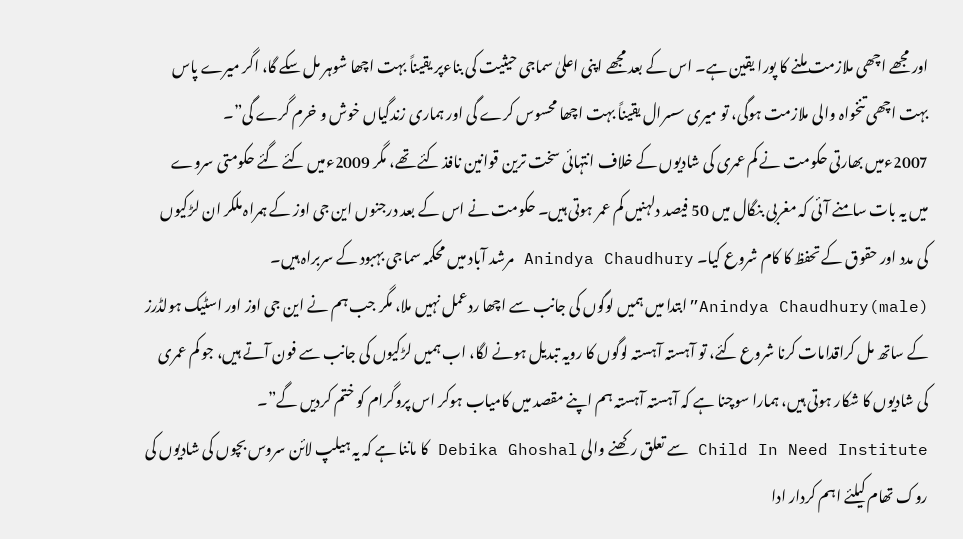اور مجھے اچھی ملازمت ملنے کا پورا یقین ہے۔ اس کے بعد مجھے اپنی اعلیٰ سماجی حیثیت کی بناءپر یقیناً بہت اچھا شوہر مل سکے گا، اگر میرے پاس بہت اچھی تنخواہ والی ملازمت ہوگی، تو میری سسرال یقیناً بہت اچھا محسوس کرے گی اور ہماری زندگیاں خوش و خرم گرے گی”۔
2007ءمیں بھارتی حکومت نے کم عمری کی شادیوں کے خلاف انتہائی سخت ترین قوانین نافذ کئے تھے، مگر 2009ءمیں کئے گئے حکومتی سروے میں یہ بات سامنے آئی کہ مغربی بنگال میں 50 فیصد دلہنیں کم عمر ہوتی ہیں۔ حکومت نے اس کے بعد درجنوں این جی اوز کے ہمراہ ملکر ان لڑکیوں کی مدد اور حقوق کے تحفظ کا کام شروع کیا۔ Anindya Chaudhury مرشد آباد میں محکمہ سماجی بہبود کے سربراہ ہیں۔
Anindya Chaudhury(male)”ابتدا میں ہمیں لوگوں کی جانب سے اچھا ردعمل نہیں ملا، مگر جب ہم نے این جی اوز اور اسٹیک ہولڈرز کے ساتھ مل کراقدامات کرنا شروع کئے، تو آہستہ آہستہ لوگوں کا رویہ تبدیل ہونے لگا، اب ہمیں لڑکیوں کی جانب سے فون آتے ہیں، جو کم عمری کی شادیوں کا شکار ہوتی ہیں، ہمارا سوچنا ہے کہ آہستہ آہستہ ہم اپنے مقصد میں کامیاب ہوکر اس پروگرام کو ختم کردیں گے”۔
Child In Need Institute سے تعلق رکھنے والی Debika Ghoshal کا ماننا ہے کہ یہ ہیلپ لائن سروس بچوں کی شادیوں کی روک تھام کیلئے اہم کردار ادا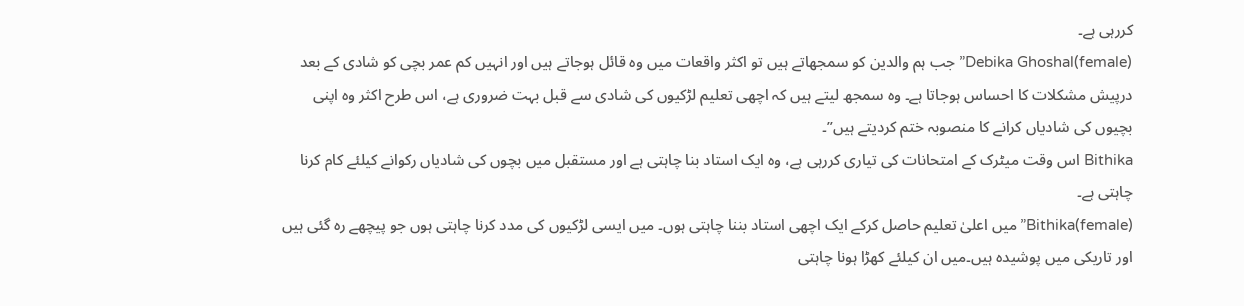کررہی ہے۔
Debika Ghoshal(female)”جب ہم والدین کو سمجھاتے ہیں تو اکثر واقعات میں وہ قائل ہوجاتے ہیں اور انہیں کم عمر بچی کو شادی کے بعد درپیش مشکلات کا احساس ہوجاتا ہے۔ وہ سمجھ لیتے ہیں کہ اچھی تعلیم لڑکیوں کی شادی سے قبل بہت ضروری ہے، اس طرح اکثر وہ اپنی بچیوں کی شادیاں کرانے کا منصوبہ ختم کردیتے ہیں”۔
Bithika اس وقت میٹرک کے امتحانات کی تیاری کررہی ہے، وہ ایک استاد بنا چاہتی ہے اور مستقبل میں بچوں کی شادیاں رکوانے کیلئے کام کرنا چاہتی ہے۔
Bithika(female)”میں اعلیٰ تعلیم حاصل کرکے ایک اچھی استاد بننا چاہتی ہوں۔ میں ایسی لڑکیوں کی مدد کرنا چاہتی ہوں جو پیچھے رہ گئی ہیں اور تاریکی میں پوشیدہ ہیں۔میں ان کیلئے کھڑا ہونا چاہتی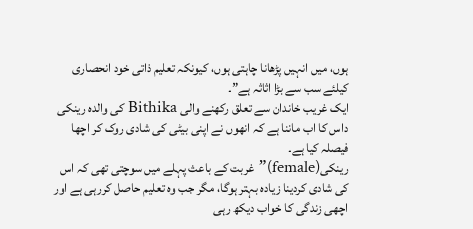ہوں، میں انہیں پڑھانا چاہتی ہوں، کیونکہ تعلیم ذاتی خود انحصاری کیلئے سب سے بڑا اثاثہ ہے”۔
ایک غریب خاندان سے تعلق رکھنے والی Bithika کی والدہ رینکی داس کا اب ماننا ہے کہ انھوں نے اپنی بیٹی کی شادی روک کر اچھا فیصلہ کیا ہے۔
رینکی(female)”غربت کے باعث پہلے میں سوچتی تھی کہ اس کی شادی کردینا زیادہ بہتر ہوگا، مگر جب وہ تعلیم حاصل کررہی ہے اور اچھی زندگی کا خواب دیکھ رہی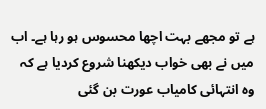ہے تو مجھے بہت اچھا محسوس ہو رہا ہے۔ اب میں نے بھی خواب دیکھنا شروع کردیا ہے کہ وہ انتہائی کامیاب عورت بن گئی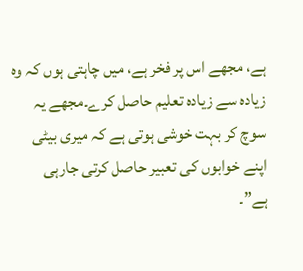ہے، مجھے اس پر فخر ہے، میں چاہتی ہوں کہ وہ زیادہ سے زیادہ تعلیم حاصل کرے۔مجھے یہ سوچ کر بہت خوشی ہوتی ہے کہ میری بیٹی اپنے خوابوں کی تعبیر حاصل کرتی جارہی ہے”۔